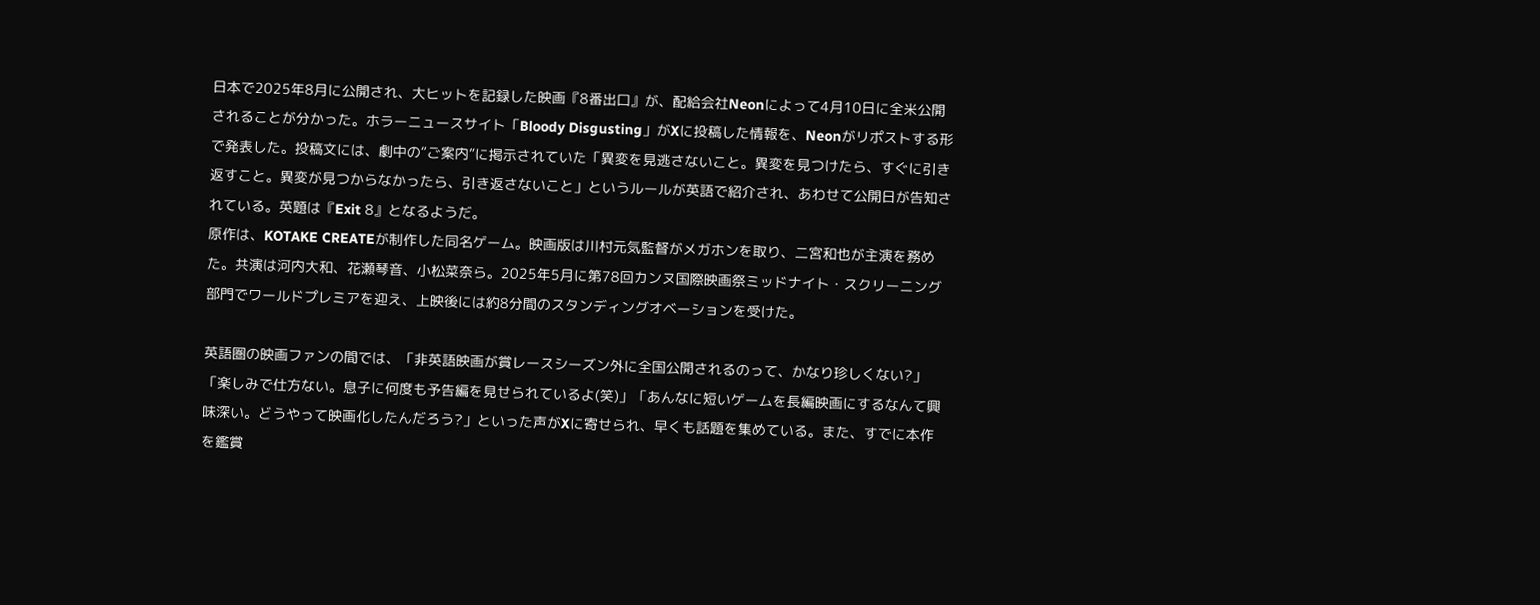日本で2025年8月に公開され、大ヒットを記録した映画『8番出口』が、配給会社Neonによって4月10日に全米公開されることが分かった。ホラーニュースサイト「Bloody Disgusting」がXに投稿した情報を、Neonがリポストする形で発表した。投稿文には、劇中の“ご案内”に掲示されていた「異変を見逃さないこと。異変を見つけたら、すぐに引き返すこと。異変が見つからなかったら、引き返さないこと」というルールが英語で紹介され、あわせて公開日が告知されている。英題は『Exit 8』となるようだ。
原作は、KOTAKE CREATEが制作した同名ゲーム。映画版は川村元気監督がメガホンを取り、二宮和也が主演を務めた。共演は河内大和、花瀬琴音、小松菜奈ら。2025年5月に第78回カンヌ国際映画祭ミッドナイト・スクリーニング部門でワールドプレミアを迎え、上映後には約8分間のスタンディングオベーションを受けた。

英語圏の映画ファンの間では、「非英語映画が賞レースシーズン外に全国公開されるのって、かなり珍しくない?」「楽しみで仕方ない。息子に何度も予告編を見せられているよ(笑)」「あんなに短いゲームを長編映画にするなんて興味深い。どうやって映画化したんだろう?」といった声がXに寄せられ、早くも話題を集めている。また、すでに本作を鑑賞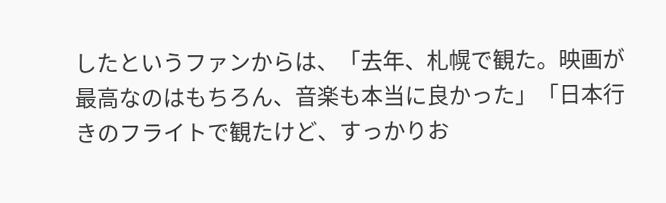したというファンからは、「去年、札幌で観た。映画が最高なのはもちろん、音楽も本当に良かった」「日本行きのフライトで観たけど、すっかりお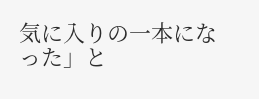気に入りの一本になった」と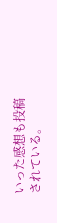いった感想も投稿されている。